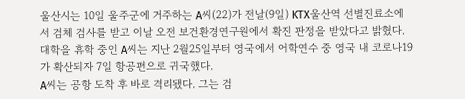울산시는 10일 울주군에 거주하는 A씨(22)가 전날(9일) KTX울산역 선별진료소에서 검체 검사를 받고 이날 오전 보건환경연구원에서 확진 판정을 받았다고 밝혔다.
대학을 휴학 중인 A씨는 지난 2월25일부터 영국에서 어학연수 중 영국 내 코로나19가 확산되자 7일 항공편으로 귀국했다.
A씨는 공항 도착 후 바로 격리됐다. 그는 검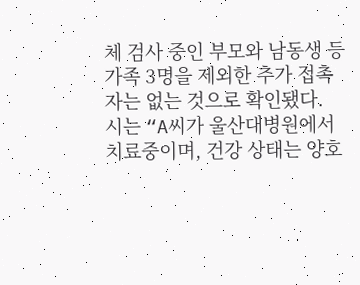체 검사 중인 부모와 남동생 등 가족 3명을 제외한 추가 접촉자는 없는 것으로 확인됐다.
시는 “A씨가 울산대병원에서 치료중이며, 건강 상태는 양호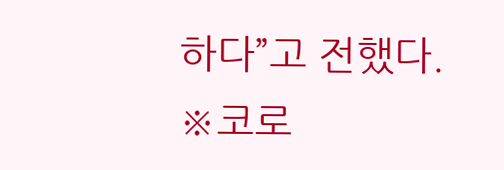하다”고 전했다.
※코로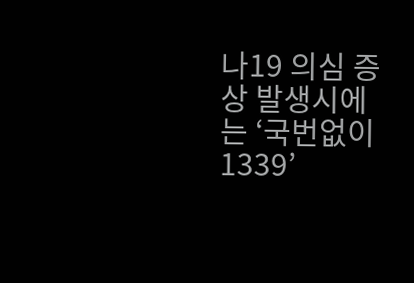나19 의심 증상 발생시에는 ‘국번없이 1339’